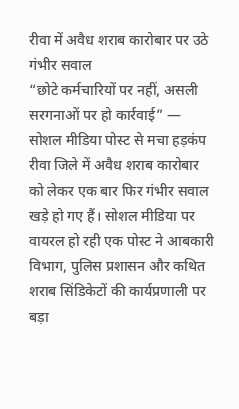रीवा में अवैध शराब कारोबार पर उठे गंभीर सवाल
“छोटे कर्मचारियों पर नहीं, असली सरगनाओं पर हो कार्रवाई” — सोशल मीडिया पोस्ट से मचा हड़कंप
रीवा जिले में अवैध शराब कारोबार को लेकर एक बार फिर गंभीर सवाल खड़े हो गए हैं। सोशल मीडिया पर वायरल हो रही एक पोस्ट ने आबकारी विभाग, पुलिस प्रशासन और कथित शराब सिंडिकेटों की कार्यप्रणाली पर बड़ा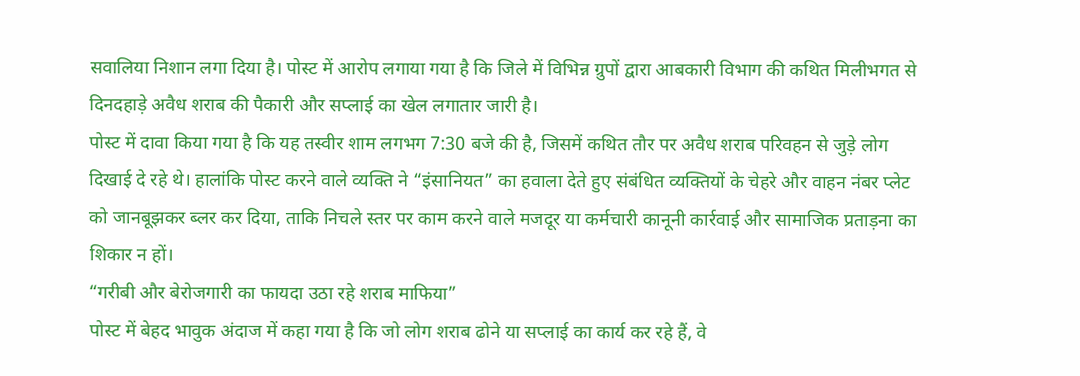सवालिया निशान लगा दिया है। पोस्ट में आरोप लगाया गया है कि जिले में विभिन्न ग्रुपों द्वारा आबकारी विभाग की कथित मिलीभगत से दिनदहाड़े अवैध शराब की पैकारी और सप्लाई का खेल लगातार जारी है।
पोस्ट में दावा किया गया है कि यह तस्वीर शाम लगभग 7:30 बजे की है, जिसमें कथित तौर पर अवैध शराब परिवहन से जुड़े लोग दिखाई दे रहे थे। हालांकि पोस्ट करने वाले व्यक्ति ने “इंसानियत” का हवाला देते हुए संबंधित व्यक्तियों के चेहरे और वाहन नंबर प्लेट को जानबूझकर ब्लर कर दिया, ताकि निचले स्तर पर काम करने वाले मजदूर या कर्मचारी कानूनी कार्रवाई और सामाजिक प्रताड़ना का शिकार न हों।
“गरीबी और बेरोजगारी का फायदा उठा रहे शराब माफिया”
पोस्ट में बेहद भावुक अंदाज में कहा गया है कि जो लोग शराब ढोने या सप्लाई का कार्य कर रहे हैं, वे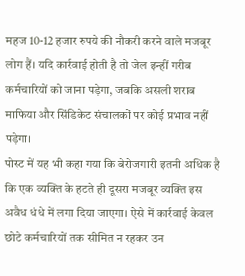महज 10-12 हजार रुपये की नौकरी करने वाले मजबूर लोग हैं। यदि कार्रवाई होती है तो जेल इन्हीं गरीब कर्मचारियों को जाना पड़ेगा, जबकि असली शराब माफिया और सिंडिकेट संचालकों पर कोई प्रभाव नहीं पड़ेगा।
पोस्ट में यह भी कहा गया कि बेरोजगारी इतनी अधिक है कि एक व्यक्ति के हटते ही दूसरा मजबूर व्यक्ति इस अवैध धंधे में लगा दिया जाएगा। ऐसे में कार्रवाई केवल छोटे कर्मचारियों तक सीमित न रहकर उन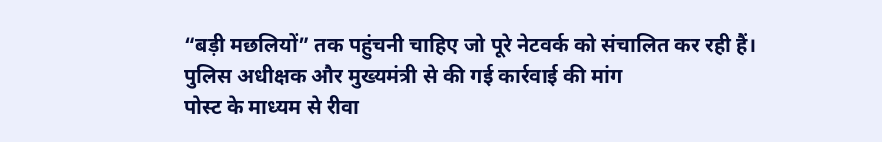“बड़ी मछलियों” तक पहुंचनी चाहिए जो पूरे नेटवर्क को संचालित कर रही हैं।
पुलिस अधीक्षक और मुख्यमंत्री से की गई कार्रवाई की मांग
पोस्ट के माध्यम से रीवा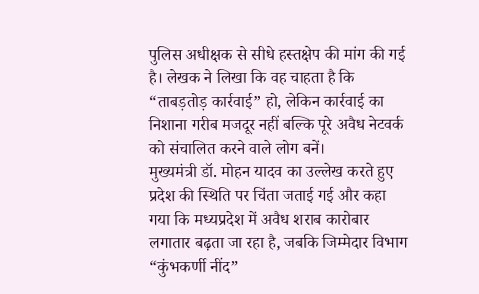पुलिस अधीक्षक से सीधे हस्तक्षेप की मांग की गई है। लेखक ने लिखा कि वह चाहता है कि “ताबड़तोड़ कार्रवाई” हो, लेकिन कार्रवाई का निशाना गरीब मजदूर नहीं बल्कि पूरे अवैध नेटवर्क को संचालित करने वाले लोग बनें।
मुख्यमंत्री डॉ. मोहन यादव का उल्लेख करते हुए प्रदेश की स्थिति पर चिंता जताई गई और कहा गया कि मध्यप्रदेश में अवैध शराब कारोबार लगातार बढ़ता जा रहा है, जबकि जिम्मेदार विभाग “कुंभकर्णी नींद”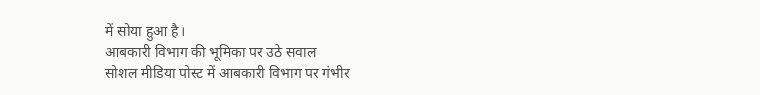में सोया हुआ है।
आबकारी विभाग की भूमिका पर उठे सवाल
सोशल मीडिया पोस्ट में आबकारी विभाग पर गंभीर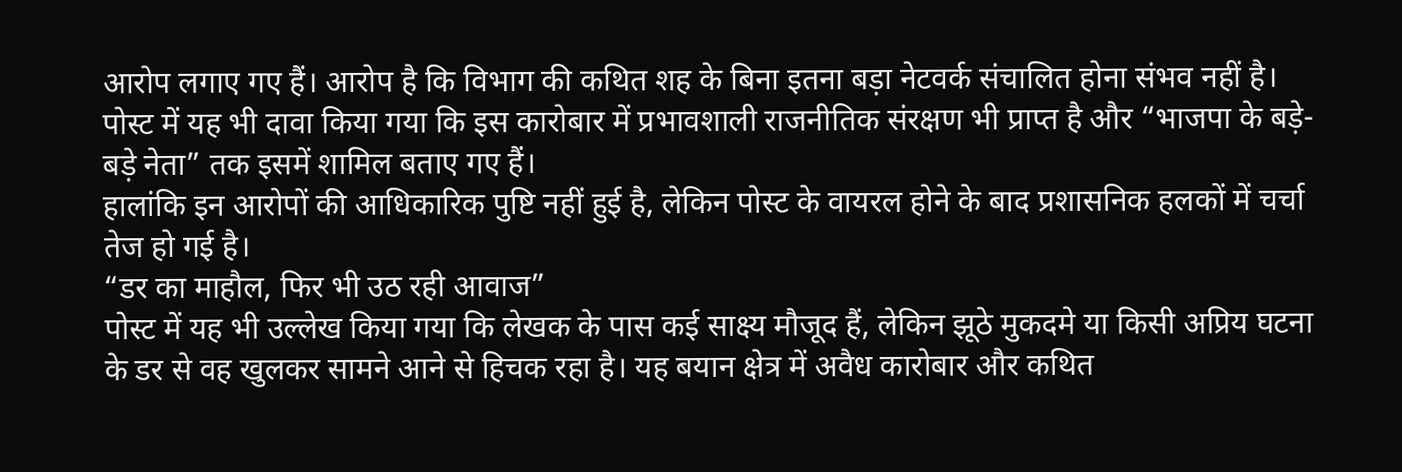आरोप लगाए गए हैं। आरोप है कि विभाग की कथित शह के बिना इतना बड़ा नेटवर्क संचालित होना संभव नहीं है। पोस्ट में यह भी दावा किया गया कि इस कारोबार में प्रभावशाली राजनीतिक संरक्षण भी प्राप्त है और “भाजपा के बड़े-बड़े नेता” तक इसमें शामिल बताए गए हैं।
हालांकि इन आरोपों की आधिकारिक पुष्टि नहीं हुई है, लेकिन पोस्ट के वायरल होने के बाद प्रशासनिक हलकों में चर्चा तेज हो गई है।
“डर का माहौल, फिर भी उठ रही आवाज”
पोस्ट में यह भी उल्लेख किया गया कि लेखक के पास कई साक्ष्य मौजूद हैं, लेकिन झूठे मुकदमे या किसी अप्रिय घटना के डर से वह खुलकर सामने आने से हिचक रहा है। यह बयान क्षेत्र में अवैध कारोबार और कथित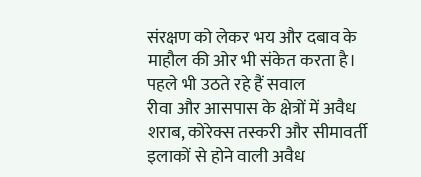संरक्षण को लेकर भय और दबाव के माहौल की ओर भी संकेत करता है।
पहले भी उठते रहे हैं सवाल
रीवा और आसपास के क्षेत्रों में अवैध शराब, कोरेक्स तस्करी और सीमावर्ती इलाकों से होने वाली अवैध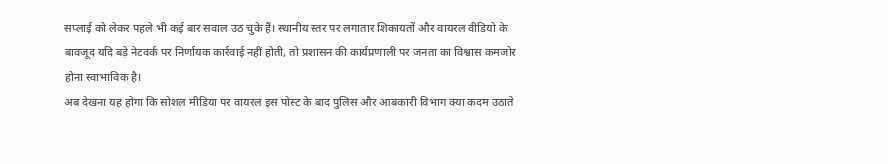सप्लाई को लेकर पहले भी कई बार सवाल उठ चुके हैं। स्थानीय स्तर पर लगातार शिकायतों और वायरल वीडियो के बावजूद यदि बड़े नेटवर्क पर निर्णायक कार्रवाई नहीं होती, तो प्रशासन की कार्यप्रणाली पर जनता का विश्वास कमजोर होना स्वाभाविक है।
अब देखना यह होगा कि सोशल मीडिया पर वायरल इस पोस्ट के बाद पुलिस और आबकारी विभाग क्या कदम उठाते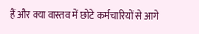हैं और क्या वास्तव में छोटे कर्मचारियों से आगे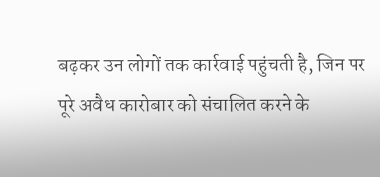बढ़कर उन लोगों तक कार्रवाई पहुंचती है, जिन पर पूरे अवैध कारोबार को संचालित करने के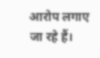आरोप लगाए जा रहे हैं।